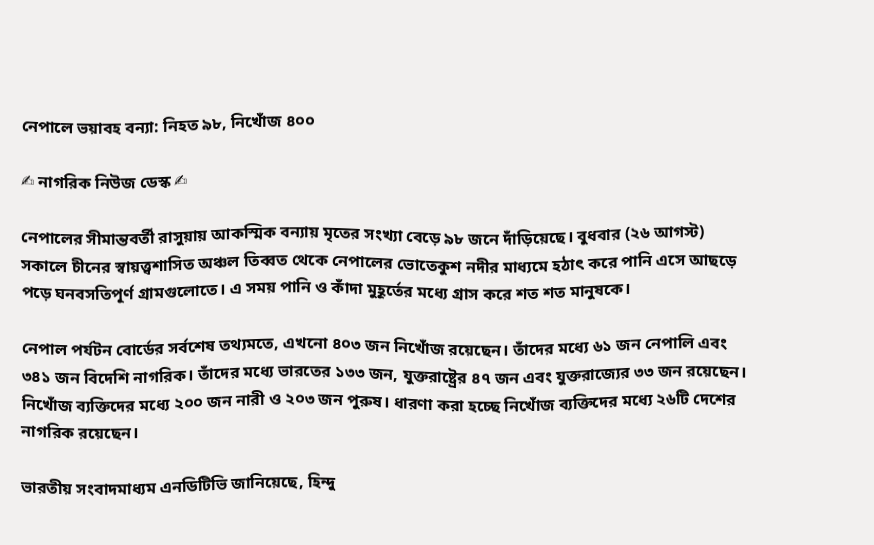নেপালে ভয়াবহ বন্যা: নিহত ৯৮, নিখোঁজ ৪০০

✍ নাগরিক নিউজ ডেস্ক ✍

নেপালের সীমান্তবর্তী রাসুয়ায় আকস্মিক বন্যায় মৃতের সংখ্যা বেড়ে ৯৮ জনে দাঁড়িয়েছে। বুধবার (২৬ আগস্ট) সকালে চীনের স্বায়ত্ত্বশাসিত অঞ্চল তিব্বত থেকে নেপালের ভোতেকুশ নদীর মাধ্যমে হঠাৎ করে পানি এসে আছড়ে পড়ে ঘনবসতিপূর্ণ গ্রামগুলোতে। এ সময় পানি ও কাঁদা মুহূর্তের মধ্যে গ্রাস করে শত শত মানুষকে।

নেপাল পর্যটন বোর্ডের সর্বশেষ তথ্যমতে, এখনো ৪০৩ জন নিখোঁজ রয়েছেন। তাঁদের মধ্যে ৬১ জন নেপালি এবং ৩৪১ জন বিদেশি নাগরিক। তাঁদের মধ্যে ভারতের ১৩৩ জন, যুক্তরাষ্ট্রের ৪৭ জন এবং যুক্তরাজ্যের ৩৩ জন রয়েছেন। নিখোঁজ ব্যক্তিদের মধ্যে ২০০ জন নারী ও ২০৩ জন পুরুষ। ধারণা করা হচ্ছে নিখোঁজ ব্যক্তিদের মধ্যে ২৬টি দেশের নাগরিক রয়েছেন।

ভারতীয় সংবাদমাধ্যম এনডিটিভি জানিয়েছে, হিন্দু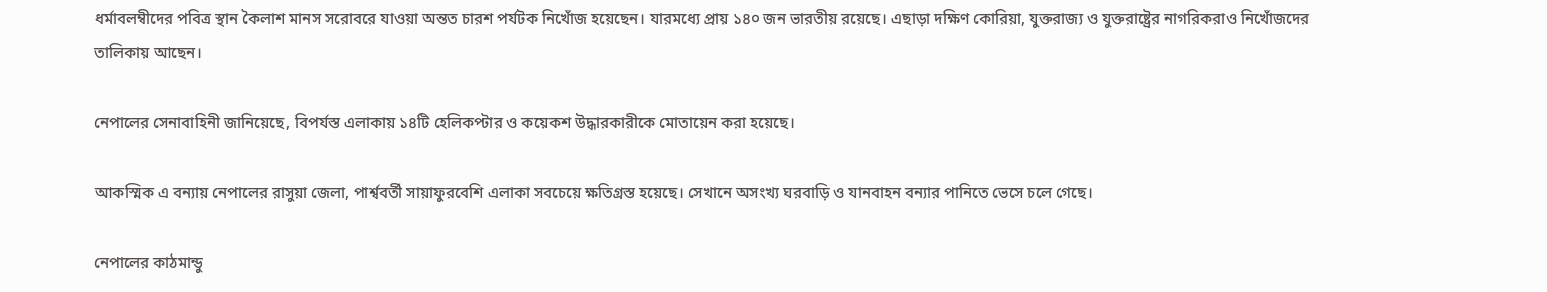ধর্মাবলম্বীদের পবিত্র স্থান কৈলাশ মানস সরোবরে যাওয়া অন্তত চারশ পর্যটক নিখোঁজ হয়েছেন। যারমধ্যে প্রায় ১৪০ জন ভারতীয় রয়েছে। এছাড়া দক্ষিণ কোরিয়া, যুক্তরাজ্য ও যুক্তরাষ্ট্রের নাগরিকরাও নিখোঁজদের তালিকায় আছেন।

নেপালের সেনাবাহিনী জানিয়েছে, বিপর্যস্ত এলাকায় ১৪টি হেলিকপ্টার ও কয়েকশ উদ্ধারকারীকে মোতায়েন করা হয়েছে।

আকস্মিক এ বন্যায় নেপালের রাসুয়া জেলা, পার্শ্ববর্তী সায়াফুরবেশি এলাকা সবচেয়ে ক্ষতিগ্রস্ত হয়েছে। সেখানে অসংখ্য ঘরবাড়ি ও যানবাহন বন্যার পানিতে ভেসে চলে গেছে।

নেপালের কাঠমান্ডু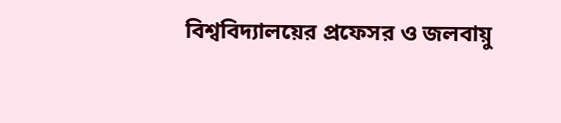বিশ্ববিদ্যালয়ের প্রফেসর ও জলবায়ু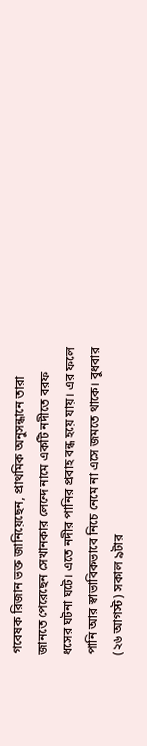গবেষক রিজান ভক্ত জানিয়েছেন, প্রাথমিক অনুসন্ধানে তারা জানতে পেরেছেন সেখানকার লেন্দে নামে একটি নদীতে বরফ ধসের ঘটনা ঘটে। এতে নদীর পানির প্রবাহ বন্ধ হয়ে যায়। এর ফলে পানি আর স্বাভাবিকভাবে নিচে নেমে না এসে জমতে থাকে। বুধবার (২৬ আগস্ট) সকাল ৯টার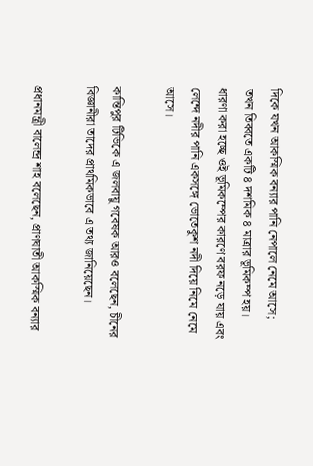দিকে যখন আকস্মিক বন্যার পানি নেপালে নেমে আসে; তখন তিব্বতে একটি ৪ দশমিক ৪ মাত্রার ভূমিকম্প হয়। ধারণা করা হচ্ছে ওই ভূমিকম্পের কারণে বরফ নড়ে যায় এবং লেন্দে নদীর পানি একসঙ্গে ভোতেকুশ নদী দিয়ে নিমে নেমে আসে।

কান্তিপুর টিভিকে এ জলবায়ু গবেষক আরও বলেছেন, চীনের বিজ্ঞানীরা তাদের প্রাথমিকভাবে এ তথ্য জানিয়েছেন।

প্রধানমন্ত্রী বালেন্দ্র শাহ বলেছেন, প্রাণঘাতী আকস্মিক বন্যার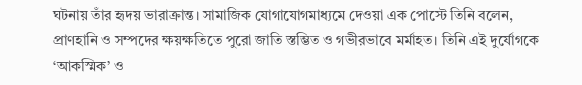ঘটনায় তাঁর হৃদয় ভারাক্রান্ত। সামাজিক যোগাযোগমাধ্যমে দেওয়া এক পোস্টে তিনি বলেন, প্রাণহানি ও সম্পদের ক্ষয়ক্ষতিতে পুরো জাতি স্তম্ভিত ও গভীরভাবে মর্মাহত। তিনি এই দুর্যোগকে ‘আকস্মিক’ ও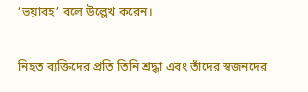‘ভয়াবহ’ বলে উল্লেখ করেন।

নিহত ব্যক্তিদের প্রতি তিনি শ্রদ্ধা এবং তাঁদের স্বজনদের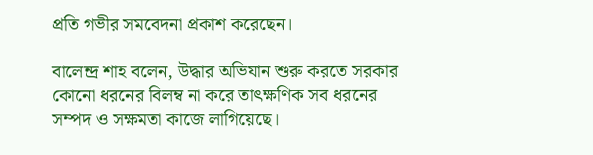প্রতি গভীর সমবেদনা প্রকাশ করেছেন।

বালেন্দ্র শাহ বলেন, উদ্ধার অভিযান শুরু করতে সরকার কোনো ধরনের বিলম্ব না করে তাৎক্ষণিক সব ধরনের সম্পদ ও সক্ষমতা কাজে লাগিয়েছে।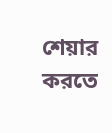শেয়ার করতে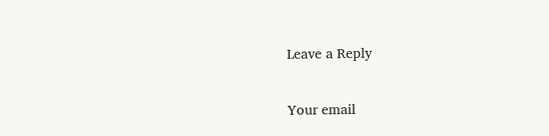Leave a Reply

Your email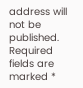address will not be published. Required fields are marked *